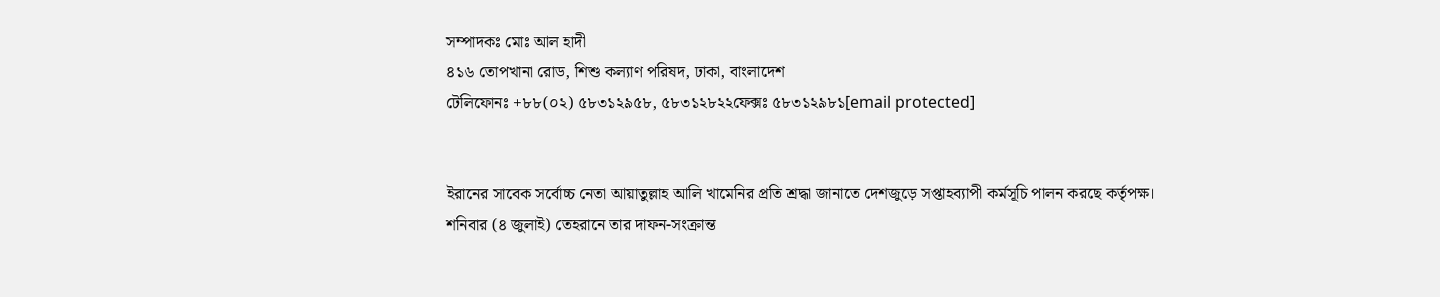সম্পাদকঃ মোঃ আল হাদী
৪১৬ তোপখানা রোড, শিশু কল্যাণ পরিষদ, ঢাকা, বাংলাদেশ
টেলিফোনঃ +৮৮(০২) ৫৮৩১২৯৫৮, ৫৮৩১২৮২২ফেক্সঃ ৫৮৩১২৯৮১[email protected]


ইরানের সাবেক সর্বোচ্চ নেতা আয়াতুল্লাহ আলি খামেনির প্রতি শ্রদ্ধা জানাতে দেশজুড়ে সপ্তাহব্যাপী কর্মসূচি পালন করছে কর্তৃপক্ষ।
শনিবার (৪ জুলাই) তেহরানে তার দাফন-সংক্রান্ত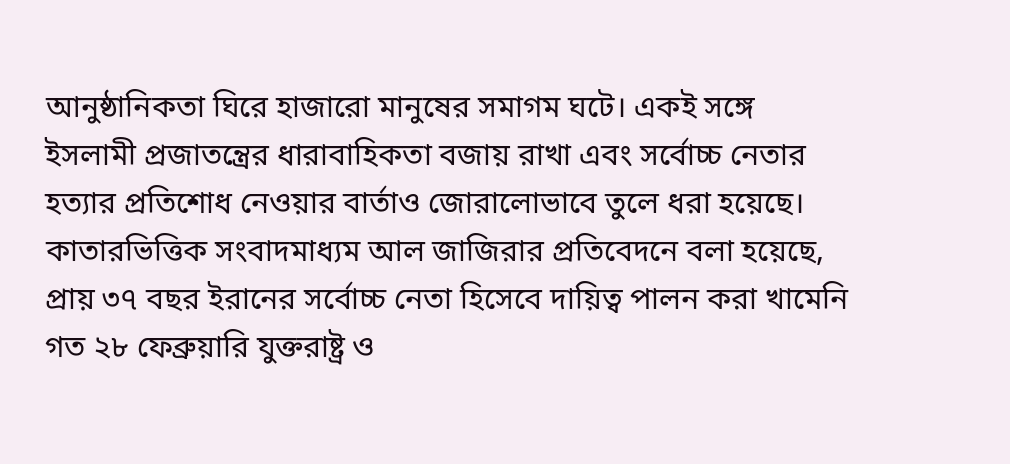আনুষ্ঠানিকতা ঘিরে হাজারো মানুষের সমাগম ঘটে। একই সঙ্গে ইসলামী প্রজাতন্ত্রের ধারাবাহিকতা বজায় রাখা এবং সর্বোচ্চ নেতার হত্যার প্রতিশোধ নেওয়ার বার্তাও জোরালোভাবে তুলে ধরা হয়েছে।
কাতারভিত্তিক সংবাদমাধ্যম আল জাজিরার প্রতিবেদনে বলা হয়েছে, প্রায় ৩৭ বছর ইরানের সর্বোচ্চ নেতা হিসেবে দায়িত্ব পালন করা খামেনি গত ২৮ ফেব্রুয়ারি যুক্তরাষ্ট্র ও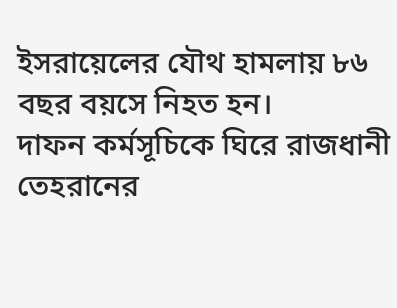ইসরায়েলের যৌথ হামলায় ৮৬ বছর বয়সে নিহত হন।
দাফন কর্মসূচিকে ঘিরে রাজধানী তেহরানের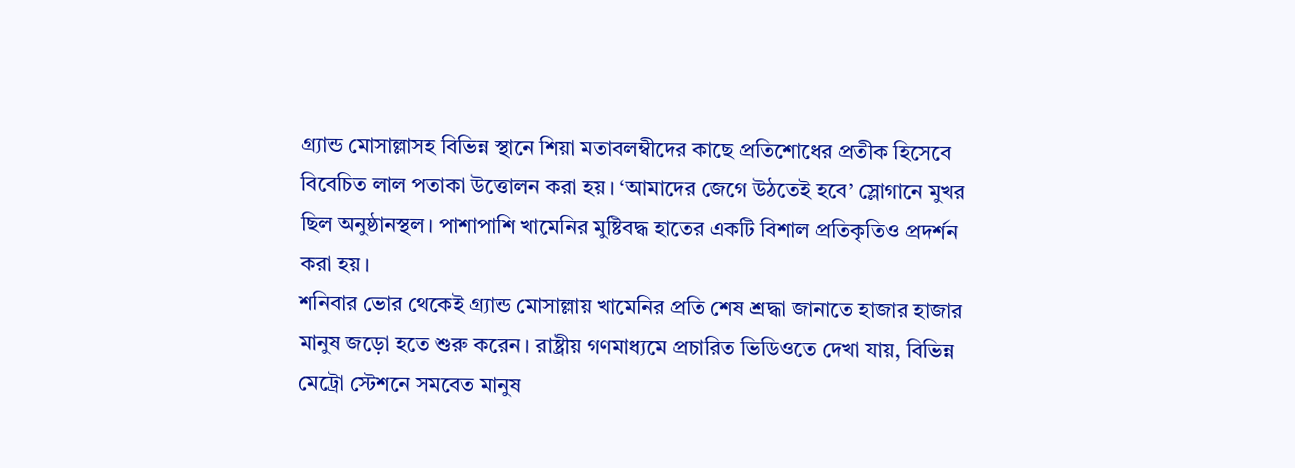গ্র্যান্ড মোসাল্লাসহ বিভিন্ন স্থানে শিয়া মতাবলম্বীদের কাছে প্রতিশোধের প্রতীক হিসেবে বিবেচিত লাল পতাকা উত্তোলন করা হয়। ‘আমাদের জেগে উঠতেই হবে’ স্লোগানে মুখর ছিল অনুষ্ঠানস্থল। পাশাপাশি খামেনির মুষ্টিবদ্ধ হাতের একটি বিশাল প্রতিকৃতিও প্রদর্শন করা হয়।
শনিবার ভোর থেকেই গ্র্যান্ড মোসাল্লায় খামেনির প্রতি শেষ শ্রদ্ধা জানাতে হাজার হাজার মানুষ জড়ো হতে শুরু করেন। রাষ্ট্রীয় গণমাধ্যমে প্রচারিত ভিডিওতে দেখা যায়, বিভিন্ন মেট্রো স্টেশনে সমবেত মানুষ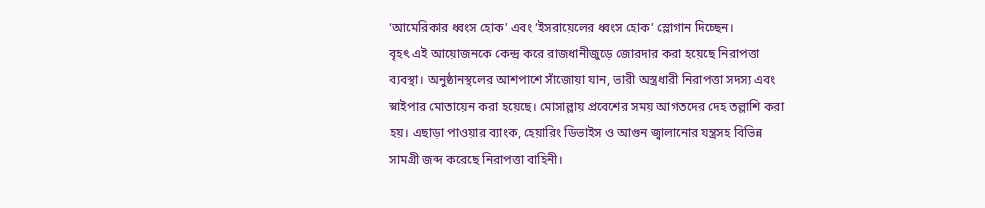‘আমেরিকার ধ্বংস হোক’ এবং ‘ইসরায়েলের ধ্বংস হোক’ স্লোগান দিচ্ছেন।
বৃহৎ এই আয়োজনকে কেন্দ্র করে রাজধানীজুড়ে জোরদার করা হয়েছে নিরাপত্তা ব্যবস্থা। অনুষ্ঠানস্থলের আশপাশে সাঁজোয়া যান, ভারী অস্ত্রধারী নিরাপত্তা সদস্য এবং স্নাইপার মোতায়েন করা হয়েছে। মোসাল্লায় প্রবেশের সময় আগতদের দেহ তল্লাশি করা হয়। এছাড়া পাওয়ার ব্যাংক, হেয়ারিং ডিভাইস ও আগুন জ্বালানোর যন্ত্রসহ বিভিন্ন সামগ্রী জব্দ করেছে নিরাপত্তা বাহিনী।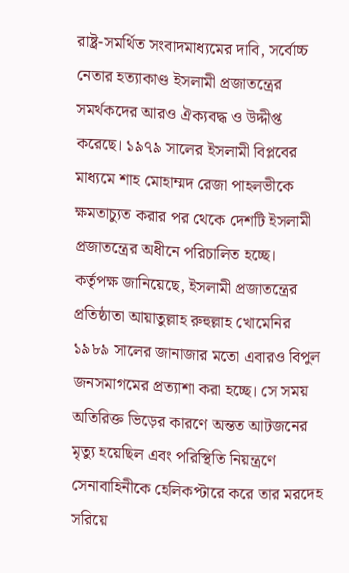রাষ্ট্র-সমর্থিত সংবাদমাধ্যমের দাবি, সর্বোচ্চ নেতার হত্যাকাণ্ড ইসলামী প্রজাতন্ত্রের সমর্থকদের আরও ঐক্যবদ্ধ ও উদ্দীপ্ত করেছে। ১৯৭৯ সালের ইসলামী বিপ্লবের মাধ্যমে শাহ মোহাম্মদ রেজা পাহলভীকে ক্ষমতাচ্যুত করার পর থেকে দেশটি ইসলামী প্রজাতন্ত্রের অধীনে পরিচালিত হচ্ছে।
কর্তৃপক্ষ জানিয়েছে, ইসলামী প্রজাতন্ত্রের প্রতিষ্ঠাতা আয়াতুল্লাহ রুহুল্লাহ খোমেনির ১৯৮৯ সালের জানাজার মতো এবারও বিপুল জনসমাগমের প্রত্যাশা করা হচ্ছে। সে সময় অতিরিক্ত ভিড়ের কারণে অন্তত আটজনের মৃত্যু হয়েছিল এবং পরিস্থিতি নিয়ন্ত্রণে সেনাবাহিনীকে হেলিকপ্টারে করে তার মরদেহ সরিয়ে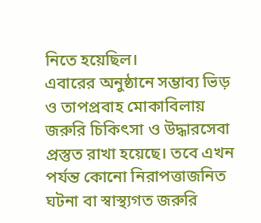নিতে হয়েছিল।
এবারের অনুষ্ঠানে সম্ভাব্য ভিড় ও তাপপ্রবাহ মোকাবিলায় জরুরি চিকিৎসা ও উদ্ধারসেবা প্রস্তুত রাখা হয়েছে। তবে এখন পর্যন্ত কোনো নিরাপত্তাজনিত ঘটনা বা স্বাস্থ্যগত জরুরি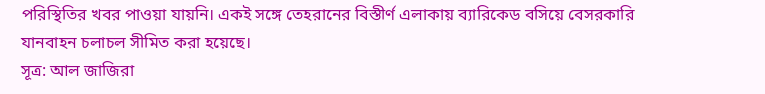পরিস্থিতির খবর পাওয়া যায়নি। একই সঙ্গে তেহরানের বিস্তীর্ণ এলাকায় ব্যারিকেড বসিয়ে বেসরকারি যানবাহন চলাচল সীমিত করা হয়েছে।
সূত্র: আল জাজিরা